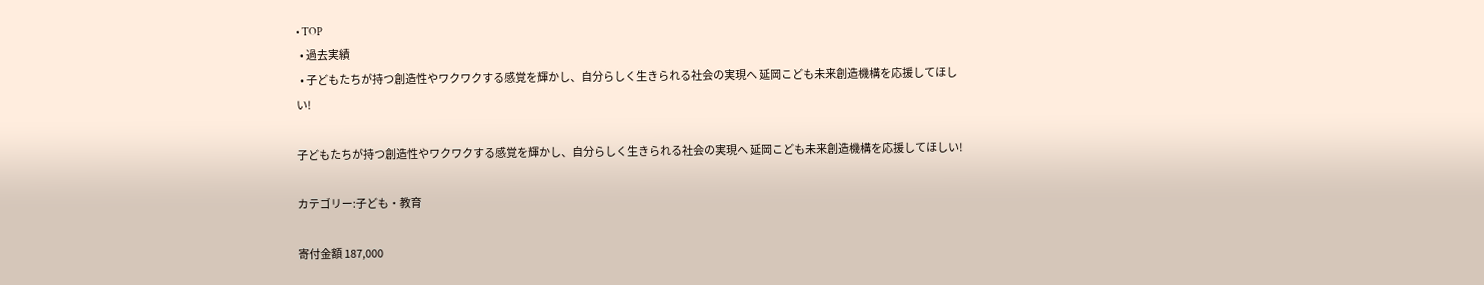• TOP
  • 過去実績
  • 子どもたちが持つ創造性やワクワクする感覚を輝かし、自分らしく生きられる社会の実現へ 延岡こども未来創造機構を応援してほしい!

子どもたちが持つ創造性やワクワクする感覚を輝かし、自分らしく生きられる社会の実現へ 延岡こども未来創造機構を応援してほしい!

カテゴリー:子ども・教育

寄付金額 187,000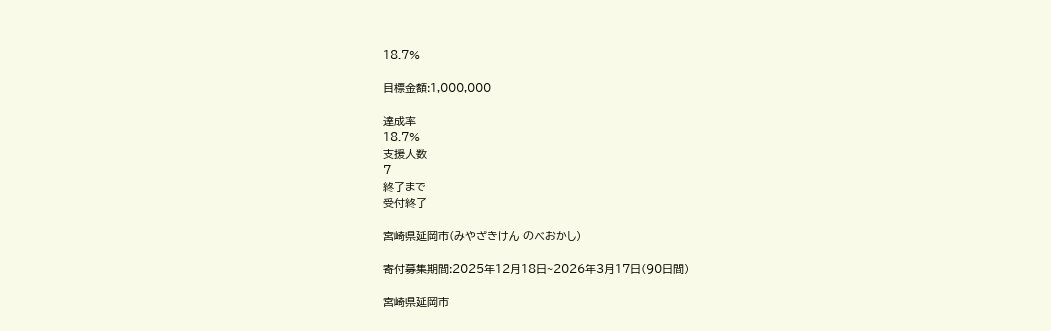18.7%

目標金額:1,000,000

達成率
18.7%
支援人数
7
終了まで
受付終了

宮崎県延岡市(みやざきけん のべおかし)

寄付募集期間:2025年12月18日~2026年3月17日(90日間)

宮崎県延岡市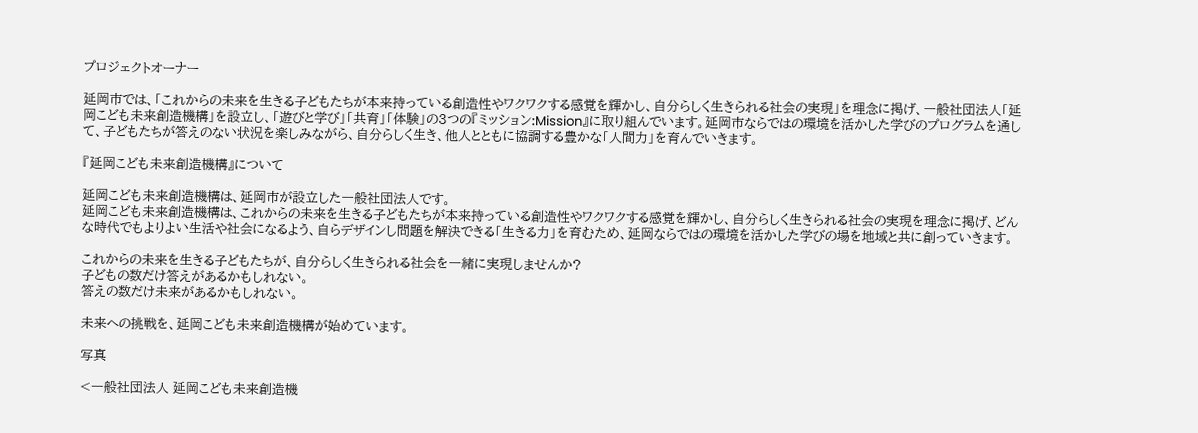プロジェクトオーナー

延岡市では、「これからの未来を生きる子どもたちが本来持っている創造性やワクワクする感覚を輝かし、自分らしく生きられる社会の実現」を理念に掲げ、一般社団法人「延岡こども未来創造機構」を設立し、「遊びと学び」「共育」「体験」の3つの『ミッション:Mission』に取り組んでいます。延岡市ならではの環境を活かした学びのプログラムを通して、子どもたちが答えのない状況を楽しみながら、自分らしく生き、他人とともに協調する豊かな「人間力」を育んでいきます。

『延岡こども未来創造機構』について

延岡こども未来創造機構は、延岡市が設立した一般社団法人です。
延岡こども未来創造機構は、これからの未来を生きる子どもたちが本来持っている創造性やワクワクする感覚を輝かし、自分らしく生きられる社会の実現を理念に掲げ、どんな時代でもよりよい生活や社会になるよう、自らデザインし問題を解決できる「生きる力」を育むため、延岡ならではの環境を活かした学びの場を地域と共に創っていきます。

これからの未来を生きる子どもたちが、自分らしく生きられる社会を一緒に実現しませんか?
子どもの数だけ答えがあるかもしれない。
答えの数だけ未来があるかもしれない。

未来への挑戦を、延岡こども未来創造機構が始めています。

写真

<一般社団法人 延岡こども未来創造機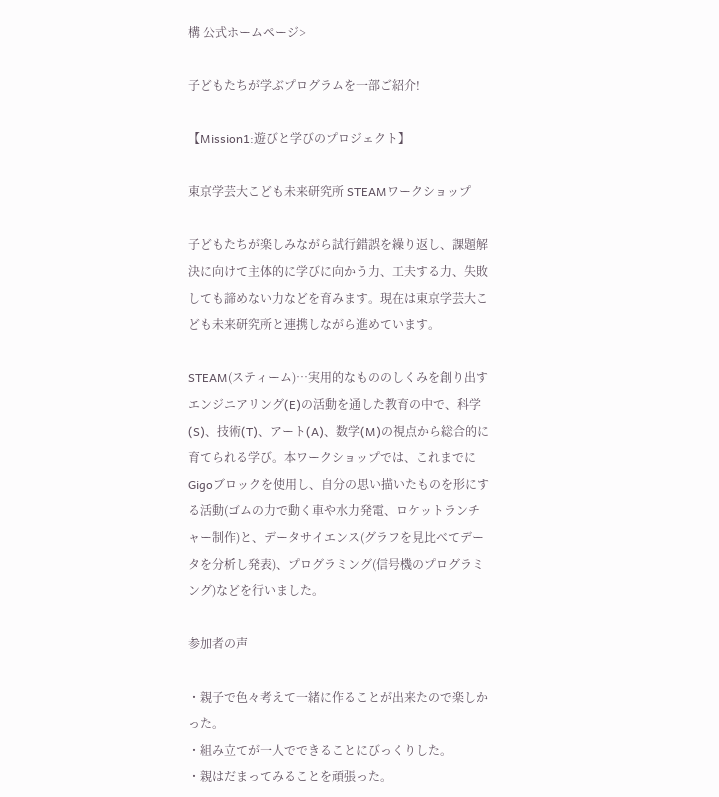構 公式ホームページ>

子どもたちが学ぶプログラムを一部ご紹介!

【Mission1:遊びと学びのプロジェクト】

東京学芸大こども未来研究所 STEAMワークショップ

子どもたちが楽しみながら試行錯誤を繰り返し、課題解決に向けて主体的に学びに向かう力、工夫する力、失敗しても諦めない力などを育みます。現在は東京学芸大こども未来研究所と連携しながら進めています。

STEAM(スティーム)…実用的なもののしくみを創り出すエンジニアリング(E)の活動を通した教育の中で、科学(S)、技術(T)、アート(A)、数学(M)の視点から総合的に育てられる学び。本ワークショップでは、これまでにGigoブロックを使用し、自分の思い描いたものを形にする活動(ゴムの力で動く車や水力発電、ロケットランチャー制作)と、データサイエンス(グラフを見比べてデータを分析し発表)、プログラミング(信号機のプログラミング)などを行いました。

参加者の声

・親子で色々考えて一緒に作ることが出来たので楽しかった。
・組み立てが一人でできることにびっくりした。
・親はだまってみることを頑張った。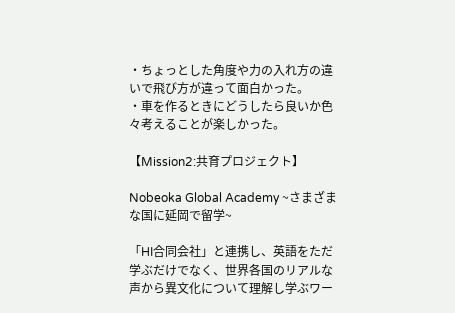・ちょっとした角度や力の入れ方の違いで飛び方が違って面白かった。
・車を作るときにどうしたら良いか色々考えることが楽しかった。

【Mission2:共育プロジェクト】

Nobeoka Global Academy ~さまざまな国に延岡で留学~

「HI合同会社」と連携し、英語をただ学ぶだけでなく、世界各国のリアルな声から異文化について理解し学ぶワー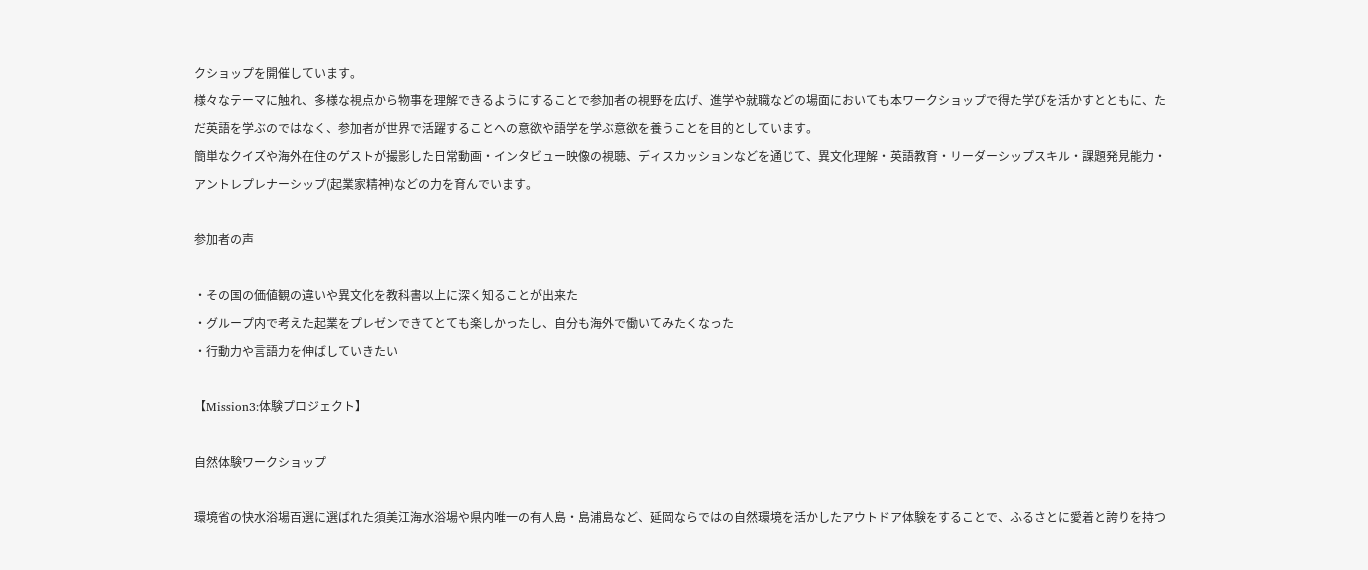クショップを開催しています。
様々なテーマに触れ、多様な視点から物事を理解できるようにすることで参加者の視野を広げ、進学や就職などの場面においても本ワークショップで得た学びを活かすとともに、ただ英語を学ぶのではなく、参加者が世界で活躍することへの意欲や語学を学ぶ意欲を養うことを目的としています。
簡単なクイズや海外在住のゲストが撮影した日常動画・インタビュー映像の視聴、ディスカッションなどを通じて、異文化理解・英語教育・リーダーシップスキル・課題発見能力・アントレプレナーシップ(起業家精神)などの力を育んでいます。

参加者の声

・その国の価値観の違いや異文化を教科書以上に深く知ることが出来た
・グループ内で考えた起業をプレゼンできてとても楽しかったし、自分も海外で働いてみたくなった
・行動力や言語力を伸ばしていきたい

【Mission3:体験プロジェクト】

自然体験ワークショップ

環境省の快水浴場百選に選ばれた須美江海水浴場や県内唯一の有人島・島浦島など、延岡ならではの自然環境を活かしたアウトドア体験をすることで、ふるさとに愛着と誇りを持つ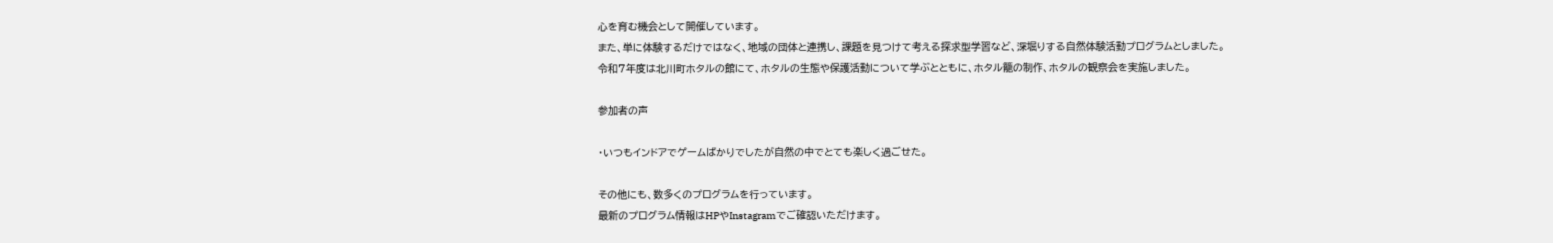心を育む機会として開催しています。
また、単に体験するだけではなく、地域の団体と連携し、課題を見つけて考える探求型学習など、深堀りする自然体験活動プログラムとしました。
令和7年度は北川町ホタルの館にて、ホタルの生態や保護活動について学ぶとともに、ホタル籠の制作、ホタルの観察会を実施しました。

参加者の声

・いつもインドアでゲームばかりでしたが自然の中でとても楽しく過ごせた。

その他にも、数多くのプログラムを行っています。
最新のプログラム情報はHPやInstagramでご確認いただけます。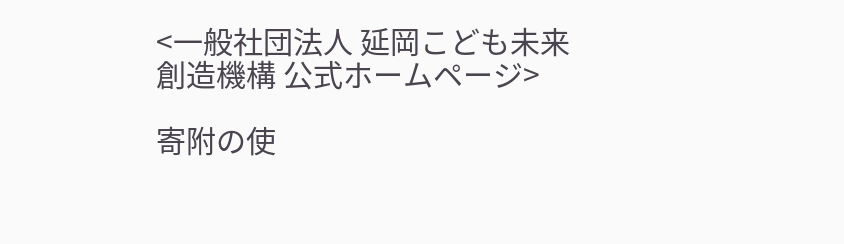<一般社団法人 延岡こども未来創造機構 公式ホームページ>

寄附の使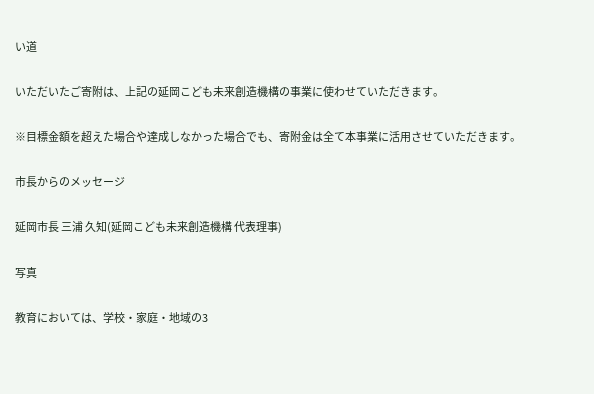い道

いただいたご寄附は、上記の延岡こども未来創造機構の事業に使わせていただきます。

※目標金額を超えた場合や達成しなかった場合でも、寄附金は全て本事業に活用させていただきます。

市長からのメッセージ

延岡市長 三浦 久知(延岡こども未来創造機構 代表理事)

写真

教育においては、学校・家庭・地域の3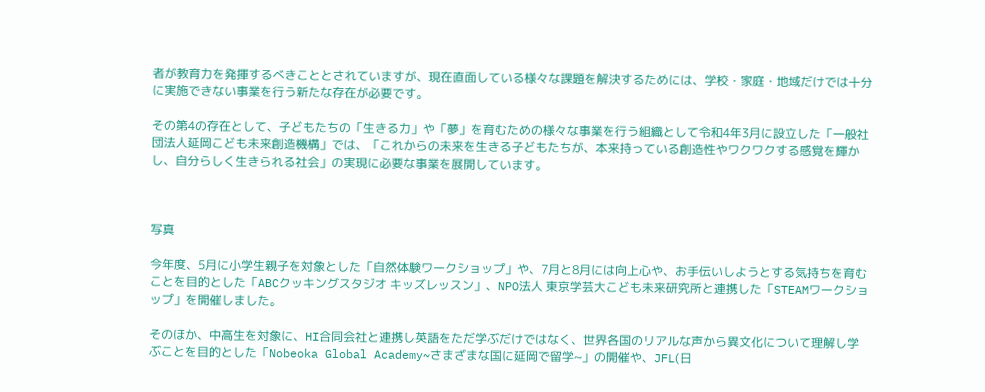者が教育力を発揮するべきこととされていますが、現在直面している様々な課題を解決するためには、学校・家庭・地域だけでは十分に実施できない事業を行う新たな存在が必要です。

その第4の存在として、子どもたちの「生きる力」や「夢」を育むための様々な事業を行う組織として令和4年3月に設立した「一般社団法人延岡こども未来創造機構」では、「これからの未来を生きる子どもたちが、本来持っている創造性やワクワクする感覚を輝かし、自分らしく生きられる社会」の実現に必要な事業を展開しています。



写真

今年度、5月に小学生親子を対象とした「自然体験ワークショップ」や、7月と8月には向上心や、お手伝いしようとする気持ちを育むことを目的とした「ABCクッキングスタジオ キッズレッスン」、NPO法人 東京学芸大こども未来研究所と連携した「STEAMワークショップ」を開催しました。

そのほか、中高生を対象に、HI合同会社と連携し英語をただ学ぶだけではなく、世界各国のリアルな声から異文化について理解し学ぶことを目的とした「Nobeoka Global Academy~さまざまな国に延岡で留学~」の開催や、JFL(日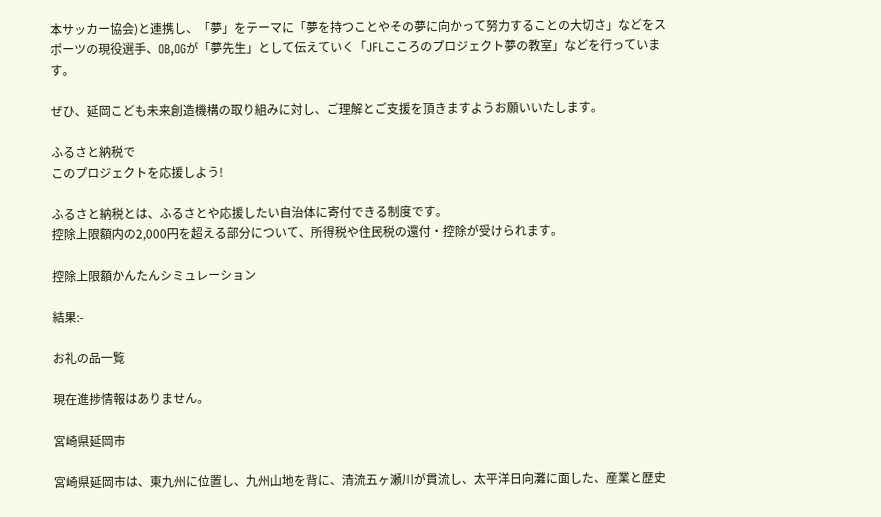本サッカー協会)と連携し、「夢」をテーマに「夢を持つことやその夢に向かって努力することの大切さ」などをスポーツの現役選手、OB,OGが「夢先生」として伝えていく「JFLこころのプロジェクト夢の教室」などを行っています。

ぜひ、延岡こども未来創造機構の取り組みに対し、ご理解とご支援を頂きますようお願いいたします。

ふるさと納税で
このプロジェクトを応援しよう!

ふるさと納税とは、ふるさとや応援したい自治体に寄付できる制度です。
控除上限額内の2,000円を超える部分について、所得税や住民税の還付・控除が受けられます。

控除上限額かんたんシミュレーション

結果:-

お礼の品一覧

現在進捗情報はありません。

宮崎県延岡市

宮崎県延岡市は、東九州に位置し、九州山地を背に、清流五ヶ瀬川が貫流し、太平洋日向灘に面した、産業と歴史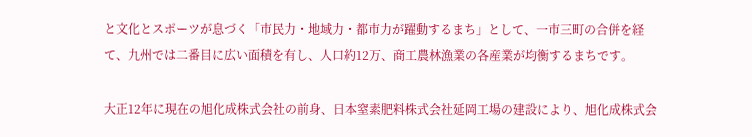と文化とスポーツが息づく「市民力・地域力・都市力が躍動するまち」として、一市三町の合併を経て、九州では二番目に広い面積を有し、人口約12万、商工農林漁業の各産業が均衡するまちです。

大正12年に現在の旭化成株式会社の前身、日本窒素肥料株式会社延岡工場の建設により、旭化成株式会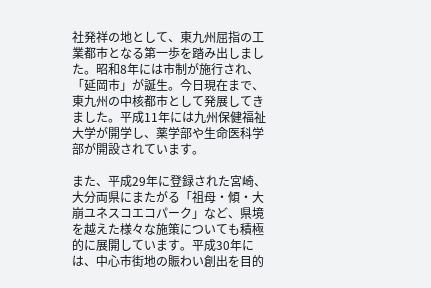社発祥の地として、東九州屈指の工業都市となる第一歩を踏み出しました。昭和8年には市制が施行され、「延岡市」が誕生。今日現在まで、東九州の中核都市として発展してきました。平成11年には九州保健福祉大学が開学し、薬学部や生命医科学部が開設されています。

また、平成29年に登録された宮崎、大分両県にまたがる「祖母・傾・大崩ユネスコエコパーク」など、県境を越えた様々な施策についても積極的に展開しています。平成30年には、中心市街地の賑わい創出を目的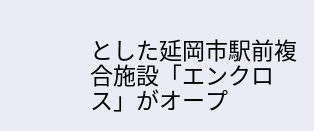とした延岡市駅前複合施設「エンクロス」がオープ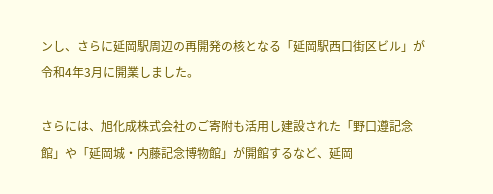ンし、さらに延岡駅周辺の再開発の核となる「延岡駅西口街区ビル」が令和4年3月に開業しました。

さらには、旭化成株式会社のご寄附も活用し建設された「野口遵記念館」や「延岡城・内藤記念博物館」が開館するなど、延岡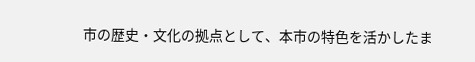市の歴史・文化の拠点として、本市の特色を活かしたま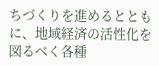ちづくりを進めるとともに、地域経済の活性化を図るべく各種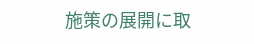施策の展開に取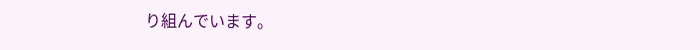り組んでいます。